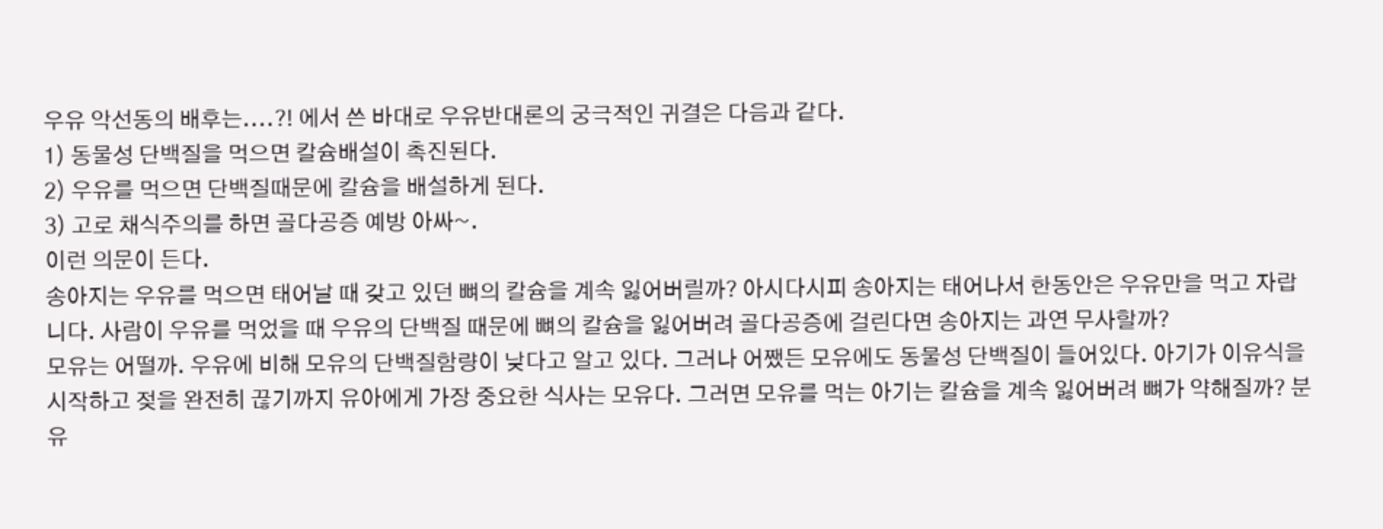우유 악선동의 배후는....?! 에서 쓴 바대로 우유반대론의 궁극적인 귀결은 다음과 같다.
1) 동물성 단백질을 먹으면 칼슘배설이 촉진된다.
2) 우유를 먹으면 단백질때문에 칼슘을 배설하게 된다.
3) 고로 채식주의를 하면 골다공증 예방 아싸~.
이런 의문이 든다.
송아지는 우유를 먹으면 태어날 때 갖고 있던 뼈의 칼슘을 계속 잃어버릴까? 아시다시피 송아지는 태어나서 한동안은 우유만을 먹고 자랍니다. 사람이 우유를 먹었을 때 우유의 단백질 때문에 뼈의 칼슘을 잃어버려 골다공증에 걸린다면 송아지는 과연 무사할까?
모유는 어떨까. 우유에 비해 모유의 단백질함량이 낮다고 알고 있다. 그러나 어쨌든 모유에도 동물성 단백질이 들어있다. 아기가 이유식을 시작하고 젖을 완전히 끊기까지 유아에게 가장 중요한 식사는 모유다. 그러면 모유를 먹는 아기는 칼슘을 계속 잃어버려 뼈가 약해질까? 분유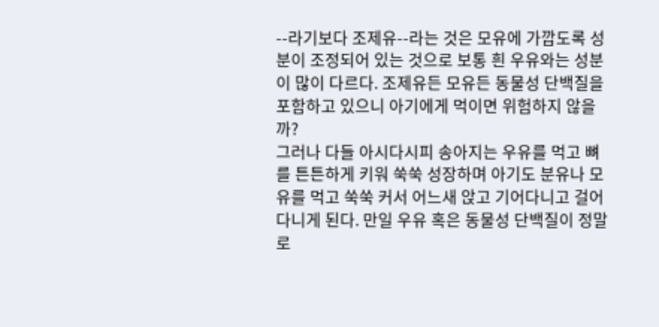--라기보다 조제유--라는 것은 모유에 가깝도록 성분이 조정되어 있는 것으로 보통 흰 우유와는 성분이 많이 다르다. 조제유든 모유든 동물성 단백질을 포함하고 있으니 아기에게 먹이면 위험하지 않을까?
그러나 다들 아시다시피 송아지는 우유를 먹고 뼈를 튼튼하게 키워 쑥쑥 성장하며 아기도 분유나 모유를 먹고 쑥쑥 커서 어느새 앉고 기어다니고 걸어다니게 된다. 만일 우유 혹은 동물성 단백질이 정말로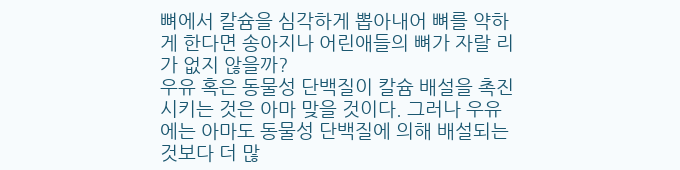뼈에서 칼슘을 심각하게 뽑아내어 뼈를 약하게 한다면 송아지나 어린애들의 뼈가 자랄 리가 없지 않을까?
우유 혹은 동물성 단백질이 칼슘 배설을 촉진시키는 것은 아마 맞을 것이다. 그러나 우유에는 아마도 동물성 단백질에 의해 배설되는 것보다 더 많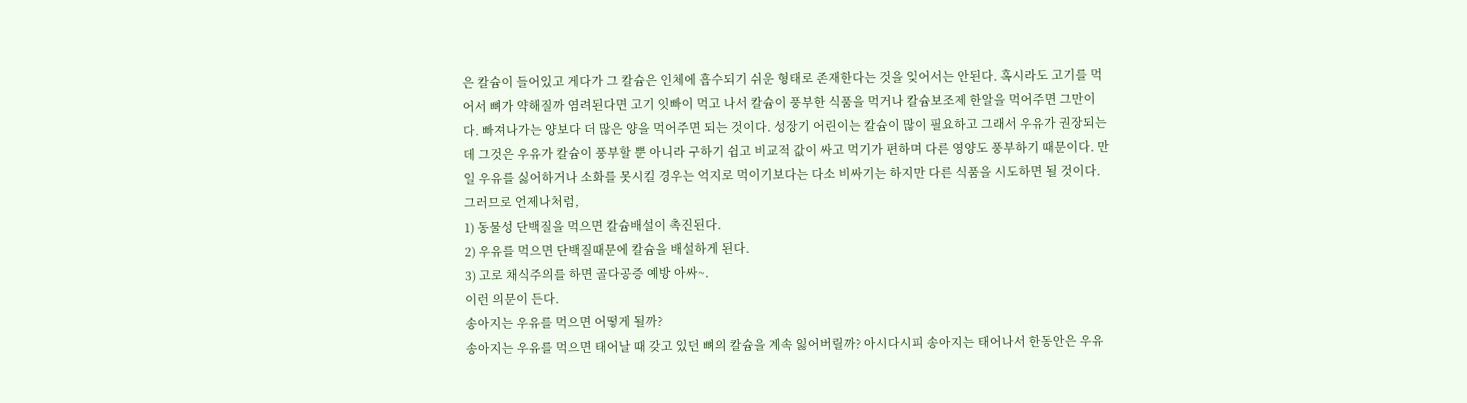은 칼슘이 들어있고 게다가 그 칼슘은 인체에 흡수되기 쉬운 형태로 존재한다는 것을 잊어서는 안된다. 혹시라도 고기를 먹어서 뼈가 약해질까 염려된다면 고기 잇빠이 먹고 나서 칼슘이 풍부한 식품을 먹거나 칼슘보조제 한알을 먹어주면 그만이다. 빠져나가는 양보다 더 많은 양을 먹어주면 되는 것이다. 성장기 어린이는 칼슘이 많이 필요하고 그래서 우유가 권장되는데 그것은 우유가 칼슘이 풍부할 뿐 아니라 구하기 쉽고 비교적 값이 싸고 먹기가 편하며 다른 영양도 풍부하기 때문이다. 만일 우유를 싫어하거나 소화를 못시킬 경우는 억지로 먹이기보다는 다소 비싸기는 하지만 다른 식품을 시도하면 될 것이다.
그러므로 언제나처럼,
1) 동물성 단백질을 먹으면 칼슘배설이 촉진된다.
2) 우유를 먹으면 단백질때문에 칼슘을 배설하게 된다.
3) 고로 채식주의를 하면 골다공증 예방 아싸~.
이런 의문이 든다.
송아지는 우유를 먹으면 어떻게 될까?
송아지는 우유를 먹으면 태어날 때 갖고 있던 뼈의 칼슘을 계속 잃어버릴까? 아시다시피 송아지는 태어나서 한동안은 우유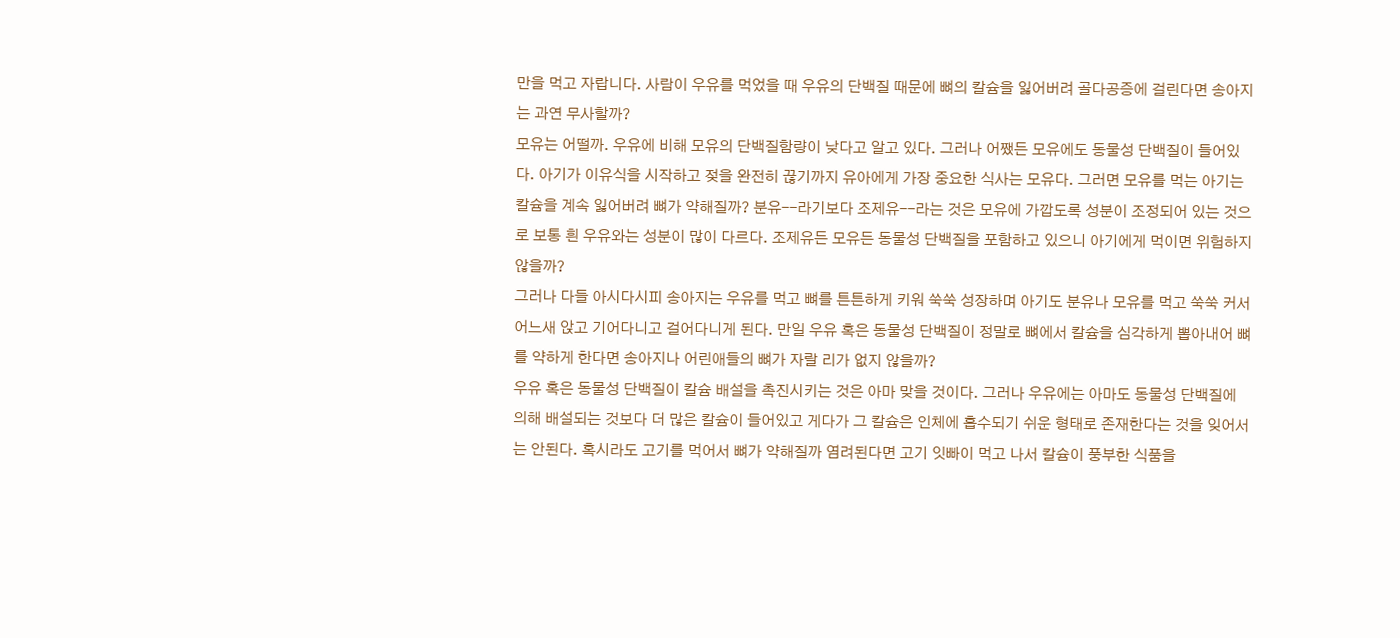만을 먹고 자랍니다. 사람이 우유를 먹었을 때 우유의 단백질 때문에 뼈의 칼슘을 잃어버려 골다공증에 걸린다면 송아지는 과연 무사할까?
모유는 어떨까. 우유에 비해 모유의 단백질함량이 낮다고 알고 있다. 그러나 어쨌든 모유에도 동물성 단백질이 들어있다. 아기가 이유식을 시작하고 젖을 완전히 끊기까지 유아에게 가장 중요한 식사는 모유다. 그러면 모유를 먹는 아기는 칼슘을 계속 잃어버려 뼈가 약해질까? 분유--라기보다 조제유--라는 것은 모유에 가깝도록 성분이 조정되어 있는 것으로 보통 흰 우유와는 성분이 많이 다르다. 조제유든 모유든 동물성 단백질을 포함하고 있으니 아기에게 먹이면 위험하지 않을까?
그러나 다들 아시다시피 송아지는 우유를 먹고 뼈를 튼튼하게 키워 쑥쑥 성장하며 아기도 분유나 모유를 먹고 쑥쑥 커서 어느새 앉고 기어다니고 걸어다니게 된다. 만일 우유 혹은 동물성 단백질이 정말로 뼈에서 칼슘을 심각하게 뽑아내어 뼈를 약하게 한다면 송아지나 어린애들의 뼈가 자랄 리가 없지 않을까?
우유 혹은 동물성 단백질이 칼슘 배설을 촉진시키는 것은 아마 맞을 것이다. 그러나 우유에는 아마도 동물성 단백질에 의해 배설되는 것보다 더 많은 칼슘이 들어있고 게다가 그 칼슘은 인체에 흡수되기 쉬운 형태로 존재한다는 것을 잊어서는 안된다. 혹시라도 고기를 먹어서 뼈가 약해질까 염려된다면 고기 잇빠이 먹고 나서 칼슘이 풍부한 식품을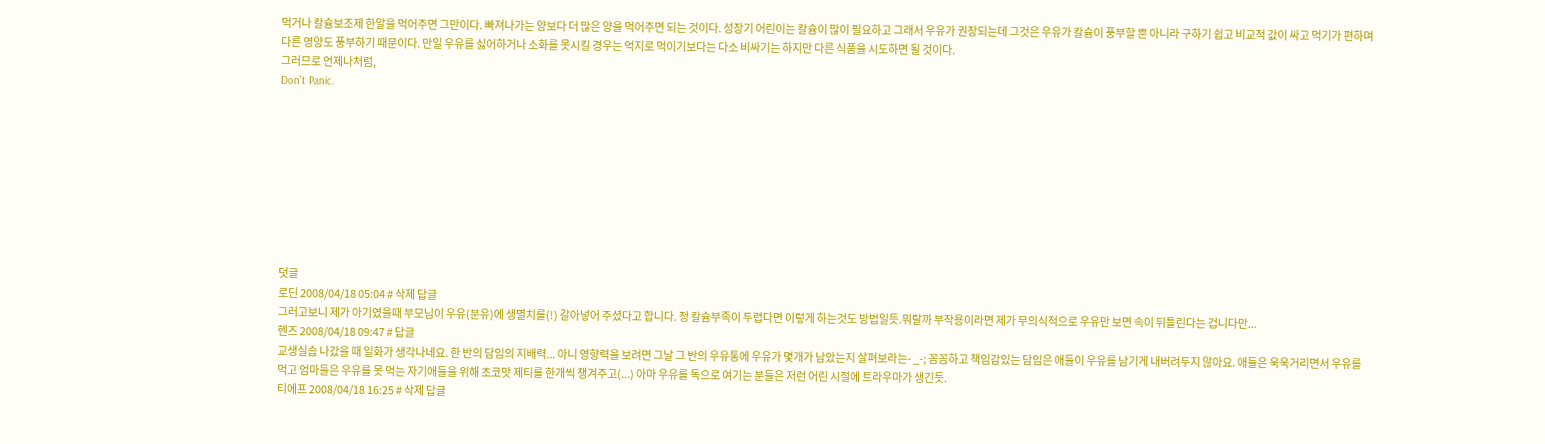먹거나 칼슘보조제 한알을 먹어주면 그만이다. 빠져나가는 양보다 더 많은 양을 먹어주면 되는 것이다. 성장기 어린이는 칼슘이 많이 필요하고 그래서 우유가 권장되는데 그것은 우유가 칼슘이 풍부할 뿐 아니라 구하기 쉽고 비교적 값이 싸고 먹기가 편하며 다른 영양도 풍부하기 때문이다. 만일 우유를 싫어하거나 소화를 못시킬 경우는 억지로 먹이기보다는 다소 비싸기는 하지만 다른 식품을 시도하면 될 것이다.
그러므로 언제나처럼,
Don't Panic.









덧글
로딘 2008/04/18 05:04 # 삭제 답글
그러고보니 제가 아기였을때 부모님이 우유(분유)에 생멸치를(!) 갈아넣어 주셨다고 합니다. 정 칼슘부족이 두렵다면 이렇게 하는것도 방법일듯.뭐랄까 부작용이라면 제가 무의식적으로 우유만 보면 속이 뒤틀린다는 겁니다만...
헨즈 2008/04/18 09:47 # 답글
교생실습 나갔을 때 일화가 생각나네요. 한 반의 담임의 지배력... 아니 영향력을 보려면 그날 그 반의 우유통에 우유가 몇개가 남았는지 살펴보라는- _-; 꼼꼼하고 책임감있는 담임은 애들이 우유를 남기게 내버려두지 않아요. 애들은 욱욱거리면서 우유를 먹고 엄마들은 우유를 못 먹는 자기애들을 위해 초코맛 제티를 한개씩 챙겨주고(...) 아마 우유를 독으로 여기는 분들은 저런 어린 시절에 트라우마가 생긴듯.
티에프 2008/04/18 16:25 # 삭제 답글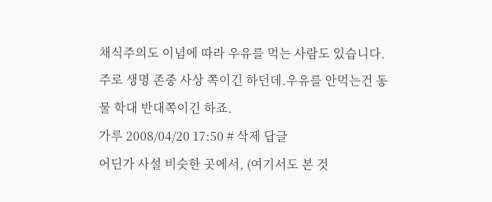채식주의도 이념에 따라 우유를 먹는 사람도 있습니다. 주로 생명 존중 사상 쪽이긴 하던데.우유를 안먹는건 동물 학대 반대쪽이긴 하죠.
가루 2008/04/20 17:50 # 삭제 답글
어딘가 사설 비슷한 곳에서, (여기서도 본 것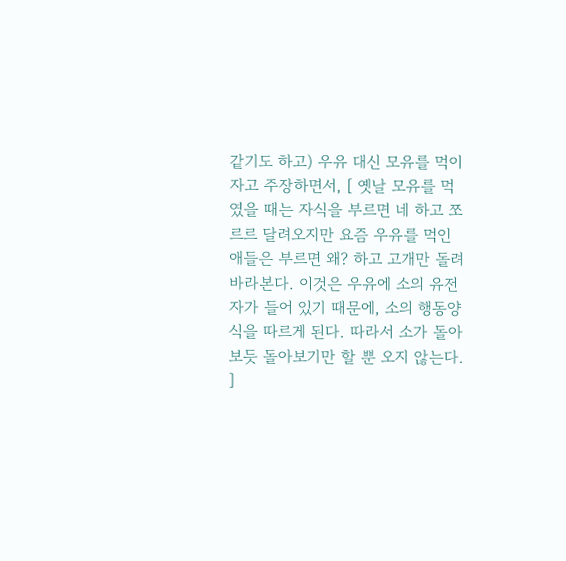같기도 하고) 우유 대신 모유를 먹이자고 주장하면서, [ 옛날 모유를 먹였을 때는 자식을 부르면 네 하고 쪼르르 달려오지만 요즘 우유를 먹인 애들은 부르면 왜? 하고 고개만 돌려 바라본다. 이것은 우유에 소의 유전자가 들어 있기 때문에, 소의 행동양식을 따르게 된다. 따라서 소가 돌아보듯 돌아보기만 할 뿐 오지 않는다. ]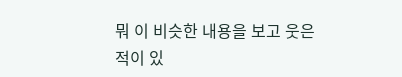뭐 이 비슷한 내용을 보고 웃은 적이 있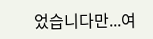었습니다만...여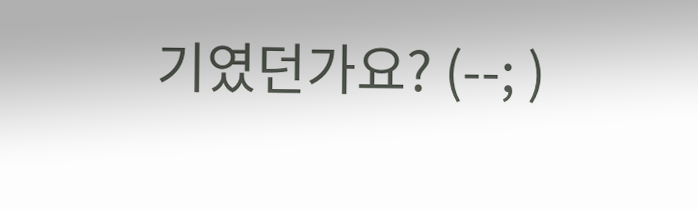기였던가요? (--; )